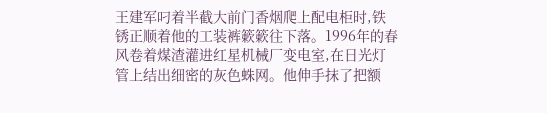王建军叼着半截大前门香烟爬上配电柜时,铁锈正顺着他的工装裤簌簌往下落。1996年的春风卷着煤渣灌进红星机械厂变电室,在日光灯管上结出细密的灰色蛛网。他伸手抹了把额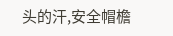头的汗,安全帽檐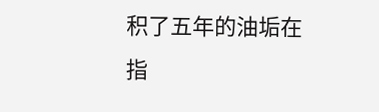积了五年的油垢在指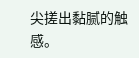尖搓出黏腻的触感。